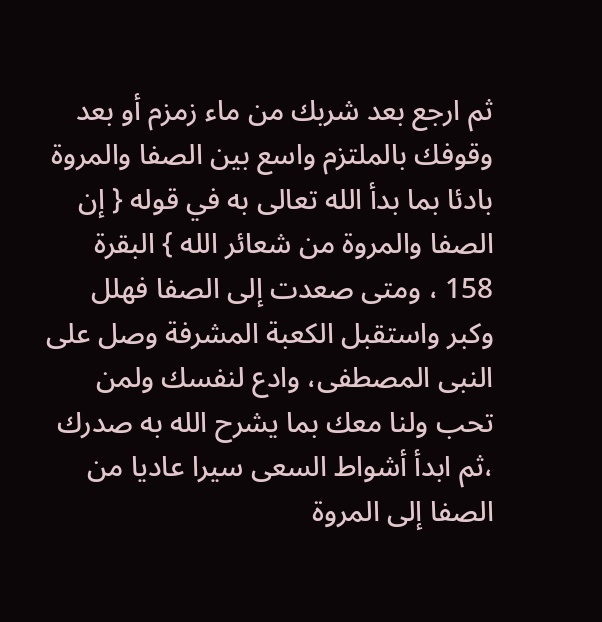ثم ارجع بعد شربك من ماء زمزم أو بعد وقوفك بالملتزم واسع بين الصفا والمروة بادئا بما بدأ الله تعالى به في قوله { إن الصفا والمروة من شعائر الله } البقرة 158 ، ومتى صعدت إلى الصفا فهلل وكبر واستقبل الكعبة المشرفة وصل على النبى المصطفى، وادع لنفسك ولمن تحب ولنا معك بما يشرح الله به صدرك ،ثم ابدأ أشواط السعى سيرا عاديا من الصفا إلى المروة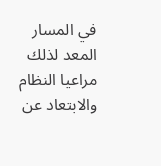في المسار المعد لذلك مراعيا النظام والابتعاد عن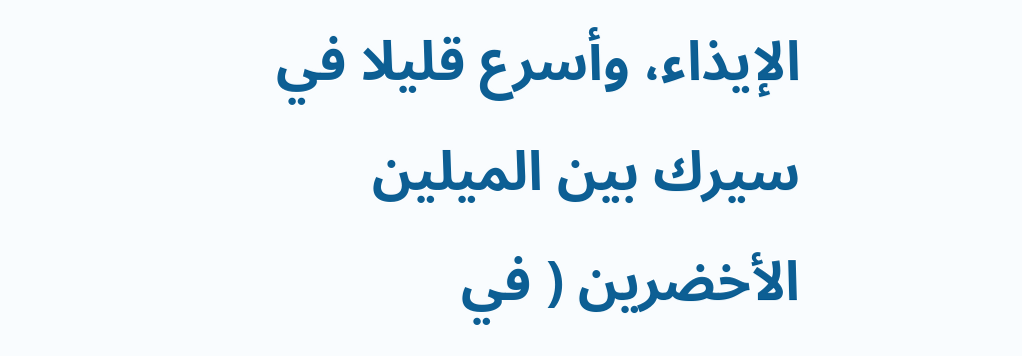الإيذاء، وأسرع قليلا في سيرك بين الميلين الأخضرين ( في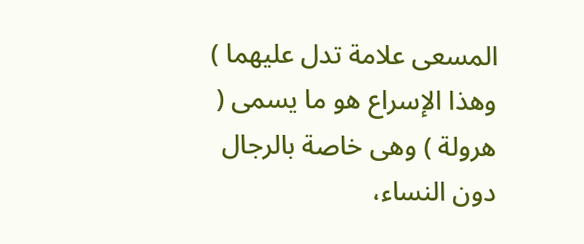المسعى علامة تدل عليهما ) وهذا الإسراع هو ما يسمى ( هرولة ) وهى خاصة بالرجال دون النساء،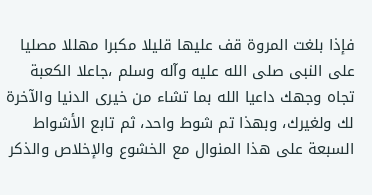فإذا بلغت المروة قف عليها قليلا مكبرا مهللا مصليا على النبى صلى الله عليه وآله وسلم ،جاعلا الكعبة تجاه وجهك داعيا الله بما تشاء من خيرى الدنيا والآخرة لك ولغيرك، وبهذا تم شوط واحد، ثم تابع الأشواط السبعة على هذا المنوال مع الخشوع والإخلاص والذكر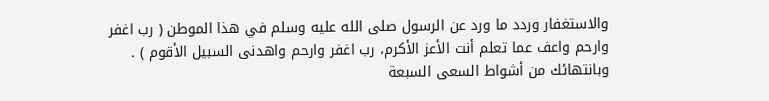والاستغفار وردد ما ورد عن الرسول صلى الله عليه وسلم في هذا الموطن ( رب اغفر وارحم واعف عما تعلم أنت الأعز الأكرم، رب اغفر وارحم واهدنى السبيل الأقوم ) .
وبانتهائك من أشواط السعى السبعة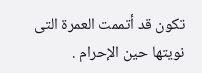تكون قد أتممت العمرة التى نويتها حين الإحرام .